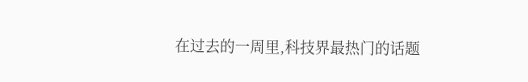在过去的一周里,科技界最热门的话题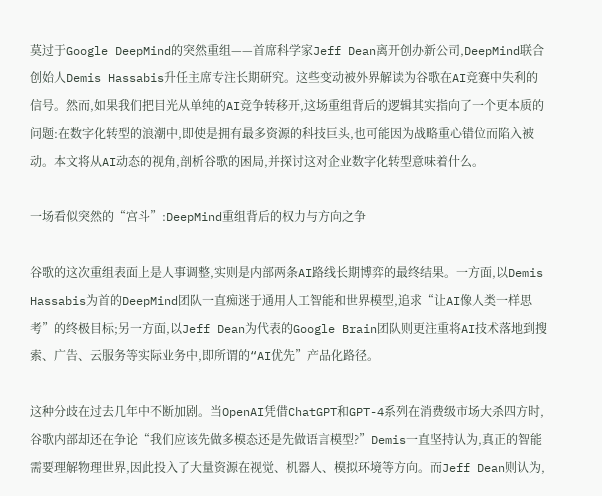莫过于Google DeepMind的突然重组——首席科学家Jeff Dean离开创办新公司,DeepMind联合创始人Demis Hassabis升任主席专注长期研究。这些变动被外界解读为谷歌在AI竞赛中失利的信号。然而,如果我们把目光从单纯的AI竞争转移开,这场重组背后的逻辑其实指向了一个更本质的问题:在数字化转型的浪潮中,即使是拥有最多资源的科技巨头,也可能因为战略重心错位而陷入被动。本文将从AI动态的视角,剖析谷歌的困局,并探讨这对企业数字化转型意味着什么。

一场看似突然的“宫斗”:DeepMind重组背后的权力与方向之争

谷歌的这次重组表面上是人事调整,实则是内部两条AI路线长期博弈的最终结果。一方面,以Demis Hassabis为首的DeepMind团队一直痴迷于通用人工智能和世界模型,追求“让AI像人类一样思考”的终极目标;另一方面,以Jeff Dean为代表的Google Brain团队则更注重将AI技术落地到搜索、广告、云服务等实际业务中,即所谓的“AI优先”产品化路径。

这种分歧在过去几年中不断加剧。当OpenAI凭借ChatGPT和GPT-4系列在消费级市场大杀四方时,谷歌内部却还在争论“我们应该先做多模态还是先做语言模型?”Demis一直坚持认为,真正的智能需要理解物理世界,因此投入了大量资源在视觉、机器人、模拟环境等方向。而Jeff Dean则认为,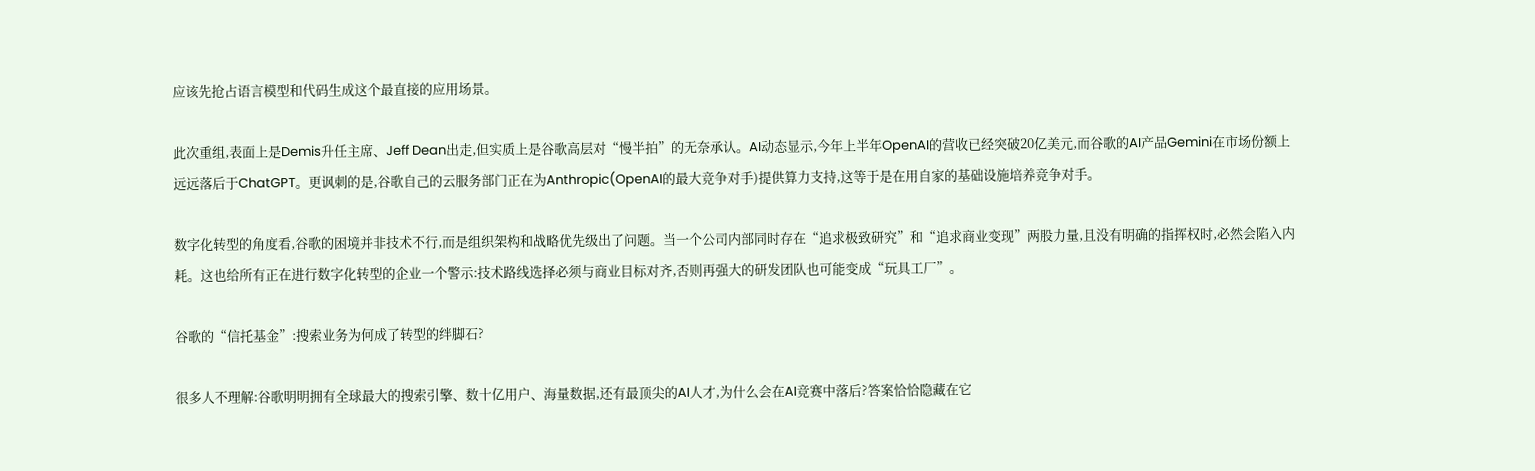应该先抢占语言模型和代码生成这个最直接的应用场景。

此次重组,表面上是Demis升任主席、Jeff Dean出走,但实质上是谷歌高层对“慢半拍”的无奈承认。AI动态显示,今年上半年OpenAI的营收已经突破20亿美元,而谷歌的AI产品Gemini在市场份额上远远落后于ChatGPT。更讽刺的是,谷歌自己的云服务部门正在为Anthropic(OpenAI的最大竞争对手)提供算力支持,这等于是在用自家的基础设施培养竞争对手。

数字化转型的角度看,谷歌的困境并非技术不行,而是组织架构和战略优先级出了问题。当一个公司内部同时存在“追求极致研究”和“追求商业变现”两股力量,且没有明确的指挥权时,必然会陷入内耗。这也给所有正在进行数字化转型的企业一个警示:技术路线选择必须与商业目标对齐,否则再强大的研发团队也可能变成“玩具工厂”。

谷歌的“信托基金”:搜索业务为何成了转型的绊脚石?

很多人不理解:谷歌明明拥有全球最大的搜索引擎、数十亿用户、海量数据,还有最顶尖的AI人才,为什么会在AI竞赛中落后?答案恰恰隐藏在它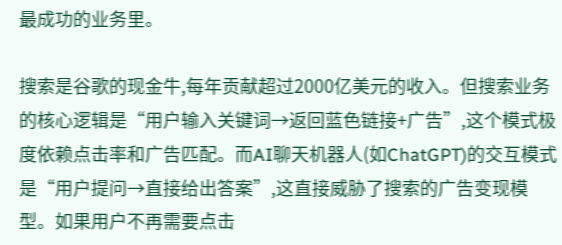最成功的业务里。

搜索是谷歌的现金牛,每年贡献超过2000亿美元的收入。但搜索业务的核心逻辑是“用户输入关键词→返回蓝色链接+广告”,这个模式极度依赖点击率和广告匹配。而AI聊天机器人(如ChatGPT)的交互模式是“用户提问→直接给出答案”,这直接威胁了搜索的广告变现模型。如果用户不再需要点击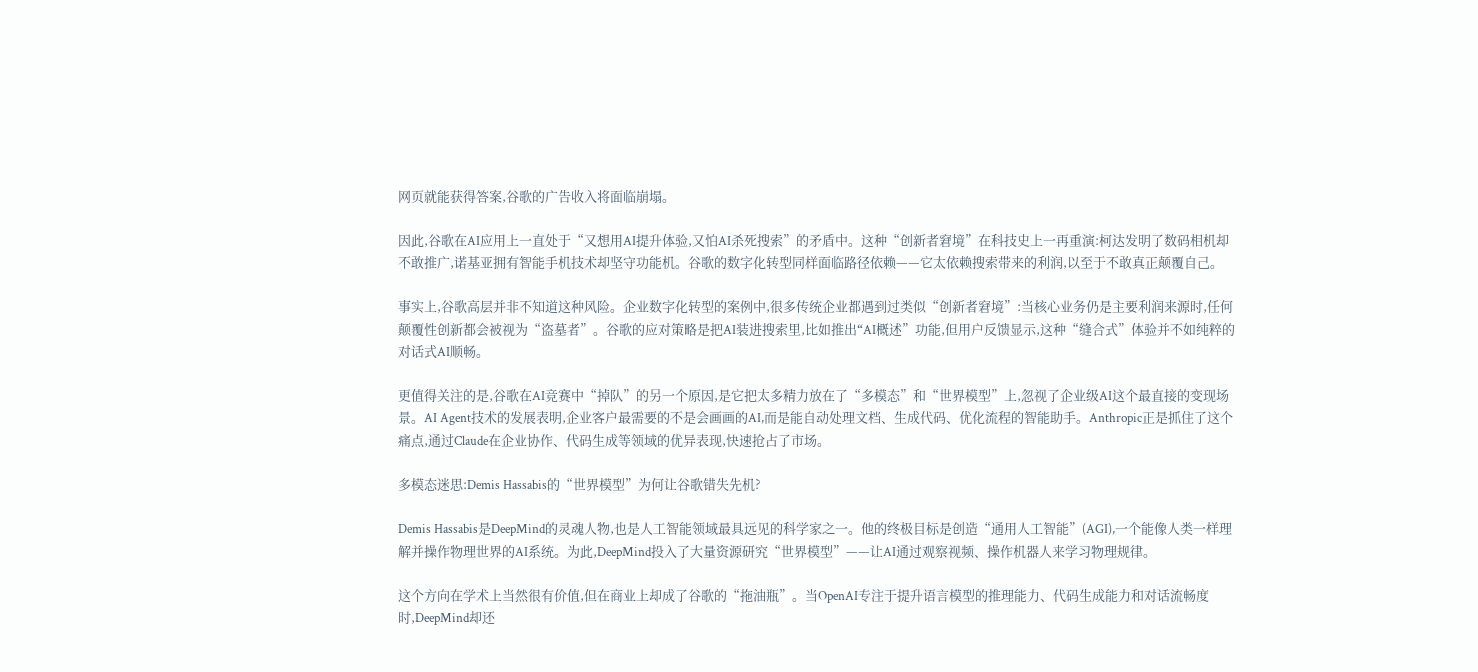网页就能获得答案,谷歌的广告收入将面临崩塌。

因此,谷歌在AI应用上一直处于“又想用AI提升体验,又怕AI杀死搜索”的矛盾中。这种“创新者窘境”在科技史上一再重演:柯达发明了数码相机却不敢推广,诺基亚拥有智能手机技术却坚守功能机。谷歌的数字化转型同样面临路径依赖——它太依赖搜索带来的利润,以至于不敢真正颠覆自己。

事实上,谷歌高层并非不知道这种风险。企业数字化转型的案例中,很多传统企业都遇到过类似“创新者窘境”:当核心业务仍是主要利润来源时,任何颠覆性创新都会被视为“盗墓者”。谷歌的应对策略是把AI装进搜索里,比如推出“AI概述”功能,但用户反馈显示,这种“缝合式”体验并不如纯粹的对话式AI顺畅。

更值得关注的是,谷歌在AI竞赛中“掉队”的另一个原因,是它把太多精力放在了“多模态”和“世界模型”上,忽视了企业级AI这个最直接的变现场景。AI Agent技术的发展表明,企业客户最需要的不是会画画的AI,而是能自动处理文档、生成代码、优化流程的智能助手。Anthropic正是抓住了这个痛点,通过Claude在企业协作、代码生成等领域的优异表现,快速抢占了市场。

多模态迷思:Demis Hassabis的“世界模型”为何让谷歌错失先机?

Demis Hassabis是DeepMind的灵魂人物,也是人工智能领域最具远见的科学家之一。他的终极目标是创造“通用人工智能”(AGI),一个能像人类一样理解并操作物理世界的AI系统。为此,DeepMind投入了大量资源研究“世界模型”——让AI通过观察视频、操作机器人来学习物理规律。

这个方向在学术上当然很有价值,但在商业上却成了谷歌的“拖油瓶”。当OpenAI专注于提升语言模型的推理能力、代码生成能力和对话流畅度时,DeepMind却还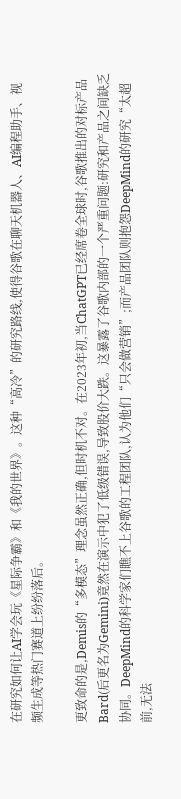在研究如何让AI学会玩《星际争霸》和《我的世界》。这种“高冷”的研究路线,使得谷歌在聊天机器人、AI编程助手、视频生成等热门赛道上纷纷落后。

更致命的是,Demis的“多模态”理念虽然正确,但时机不对。在2023年初,当ChatGPT已经席卷全球时,谷歌推出的对标产品Bard(后更名为Gemini)竟然在演示中犯了低级错误,导致股价大跌。这暴露了谷歌内部的一个严重问题:研究和产品之间缺乏协同。DeepMind的科学家们瞧不上谷歌的工程团队,认为他们“只会做营销”;而产品团队则抱怨DeepMind的研究“太超前,无法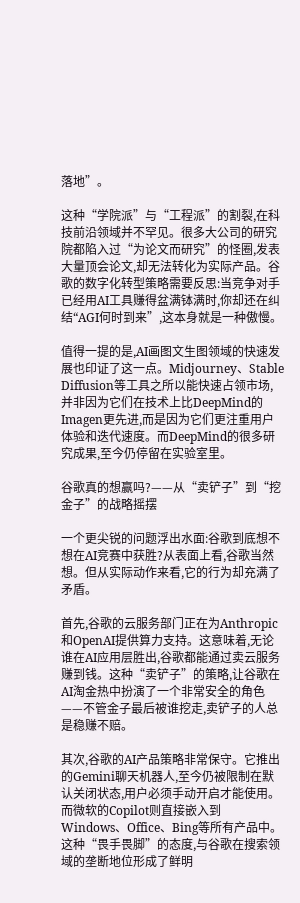落地”。

这种“学院派”与“工程派”的割裂,在科技前沿领域并不罕见。很多大公司的研究院都陷入过“为论文而研究”的怪圈,发表大量顶会论文,却无法转化为实际产品。谷歌的数字化转型策略需要反思:当竞争对手已经用AI工具赚得盆满钵满时,你却还在纠结“AGI何时到来”,这本身就是一种傲慢。

值得一提的是,AI画图文生图领域的快速发展也印证了这一点。Midjourney、Stable Diffusion等工具之所以能快速占领市场,并非因为它们在技术上比DeepMind的Imagen更先进,而是因为它们更注重用户体验和迭代速度。而DeepMind的很多研究成果,至今仍停留在实验室里。

谷歌真的想赢吗?——从“卖铲子”到“挖金子”的战略摇摆

一个更尖锐的问题浮出水面:谷歌到底想不想在AI竞赛中获胜?从表面上看,谷歌当然想。但从实际动作来看,它的行为却充满了矛盾。

首先,谷歌的云服务部门正在为Anthropic和OpenAI提供算力支持。这意味着,无论谁在AI应用层胜出,谷歌都能通过卖云服务赚到钱。这种“卖铲子”的策略,让谷歌在AI淘金热中扮演了一个非常安全的角色——不管金子最后被谁挖走,卖铲子的人总是稳赚不赔。

其次,谷歌的AI产品策略非常保守。它推出的Gemini聊天机器人,至今仍被限制在默认关闭状态,用户必须手动开启才能使用。而微软的Copilot则直接嵌入到Windows、Office、Bing等所有产品中。这种“畏手畏脚”的态度,与谷歌在搜索领域的垄断地位形成了鲜明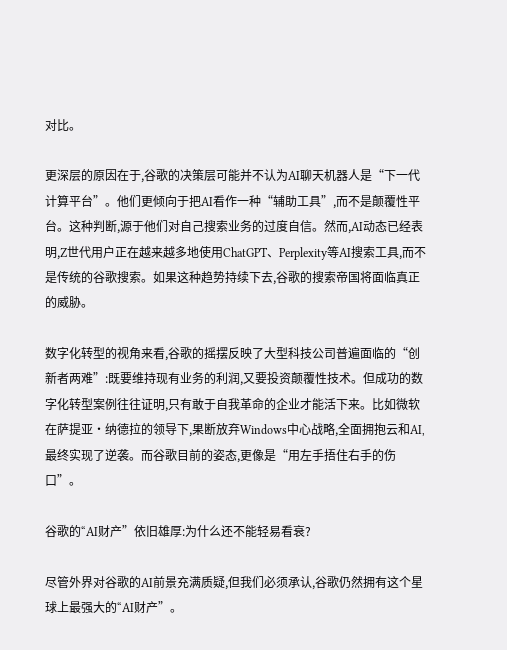对比。

更深层的原因在于,谷歌的决策层可能并不认为AI聊天机器人是“下一代计算平台”。他们更倾向于把AI看作一种“辅助工具”,而不是颠覆性平台。这种判断,源于他们对自己搜索业务的过度自信。然而,AI动态已经表明,Z世代用户正在越来越多地使用ChatGPT、Perplexity等AI搜索工具,而不是传统的谷歌搜索。如果这种趋势持续下去,谷歌的搜索帝国将面临真正的威胁。

数字化转型的视角来看,谷歌的摇摆反映了大型科技公司普遍面临的“创新者两难”:既要维持现有业务的利润,又要投资颠覆性技术。但成功的数字化转型案例往往证明,只有敢于自我革命的企业才能活下来。比如微软在萨提亚·纳德拉的领导下,果断放弃Windows中心战略,全面拥抱云和AI,最终实现了逆袭。而谷歌目前的姿态,更像是“用左手捂住右手的伤口”。

谷歌的“AI财产”依旧雄厚:为什么还不能轻易看衰?

尽管外界对谷歌的AI前景充满质疑,但我们必须承认,谷歌仍然拥有这个星球上最强大的“AI财产”。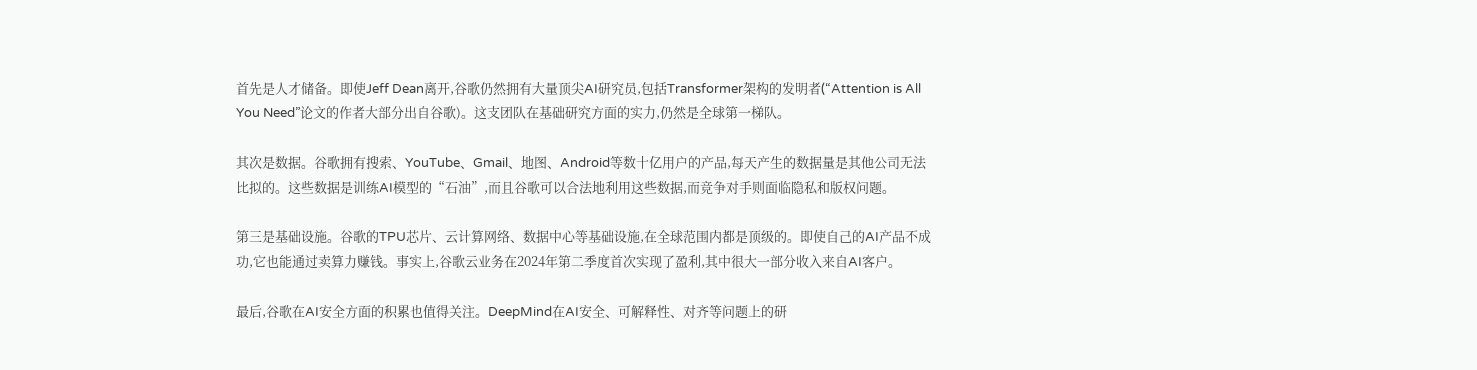首先是人才储备。即使Jeff Dean离开,谷歌仍然拥有大量顶尖AI研究员,包括Transformer架构的发明者(“Attention is All You Need”论文的作者大部分出自谷歌)。这支团队在基础研究方面的实力,仍然是全球第一梯队。

其次是数据。谷歌拥有搜索、YouTube、Gmail、地图、Android等数十亿用户的产品,每天产生的数据量是其他公司无法比拟的。这些数据是训练AI模型的“石油”,而且谷歌可以合法地利用这些数据,而竞争对手则面临隐私和版权问题。

第三是基础设施。谷歌的TPU芯片、云计算网络、数据中心等基础设施,在全球范围内都是顶级的。即使自己的AI产品不成功,它也能通过卖算力赚钱。事实上,谷歌云业务在2024年第二季度首次实现了盈利,其中很大一部分收入来自AI客户。

最后,谷歌在AI安全方面的积累也值得关注。DeepMind在AI安全、可解释性、对齐等问题上的研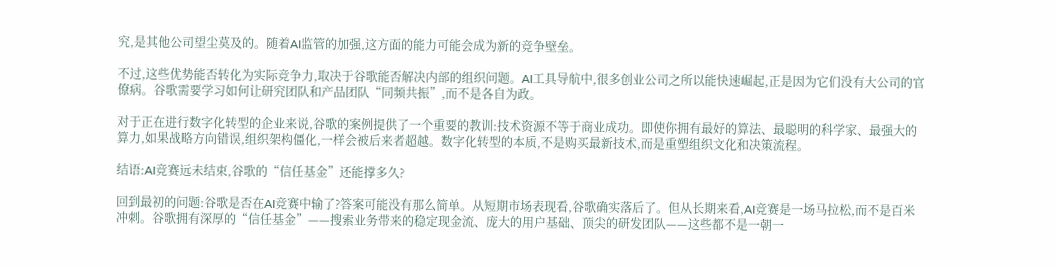究,是其他公司望尘莫及的。随着AI监管的加强,这方面的能力可能会成为新的竞争壁垒。

不过,这些优势能否转化为实际竞争力,取决于谷歌能否解决内部的组织问题。AI工具导航中,很多创业公司之所以能快速崛起,正是因为它们没有大公司的官僚病。谷歌需要学习如何让研究团队和产品团队“同频共振”,而不是各自为政。

对于正在进行数字化转型的企业来说,谷歌的案例提供了一个重要的教训:技术资源不等于商业成功。即使你拥有最好的算法、最聪明的科学家、最强大的算力,如果战略方向错误,组织架构僵化,一样会被后来者超越。数字化转型的本质,不是购买最新技术,而是重塑组织文化和决策流程。

结语:AI竞赛远未结束,谷歌的“信任基金”还能撑多久?

回到最初的问题:谷歌是否在AI竞赛中输了?答案可能没有那么简单。从短期市场表现看,谷歌确实落后了。但从长期来看,AI竞赛是一场马拉松,而不是百米冲刺。谷歌拥有深厚的“信任基金”——搜索业务带来的稳定现金流、庞大的用户基础、顶尖的研发团队——这些都不是一朝一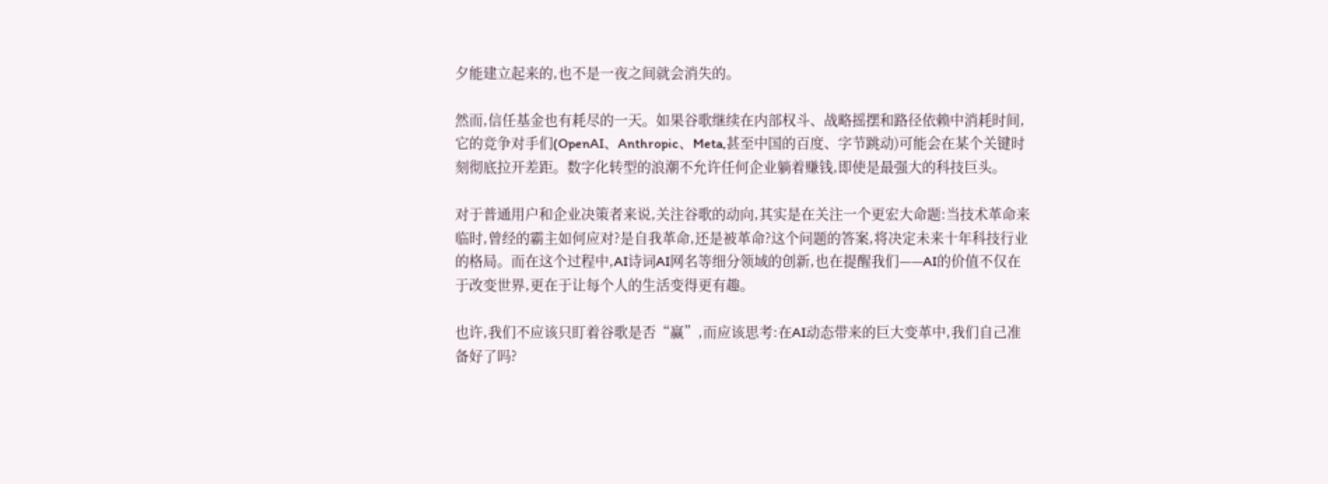夕能建立起来的,也不是一夜之间就会消失的。

然而,信任基金也有耗尽的一天。如果谷歌继续在内部权斗、战略摇摆和路径依赖中消耗时间,它的竞争对手们(OpenAI、Anthropic、Meta,甚至中国的百度、字节跳动)可能会在某个关键时刻彻底拉开差距。数字化转型的浪潮不允许任何企业躺着赚钱,即使是最强大的科技巨头。

对于普通用户和企业决策者来说,关注谷歌的动向,其实是在关注一个更宏大命题:当技术革命来临时,曾经的霸主如何应对?是自我革命,还是被革命?这个问题的答案,将决定未来十年科技行业的格局。而在这个过程中,AI诗词AI网名等细分领域的创新,也在提醒我们——AI的价值不仅在于改变世界,更在于让每个人的生活变得更有趣。

也许,我们不应该只盯着谷歌是否“赢”,而应该思考:在AI动态带来的巨大变革中,我们自己准备好了吗?